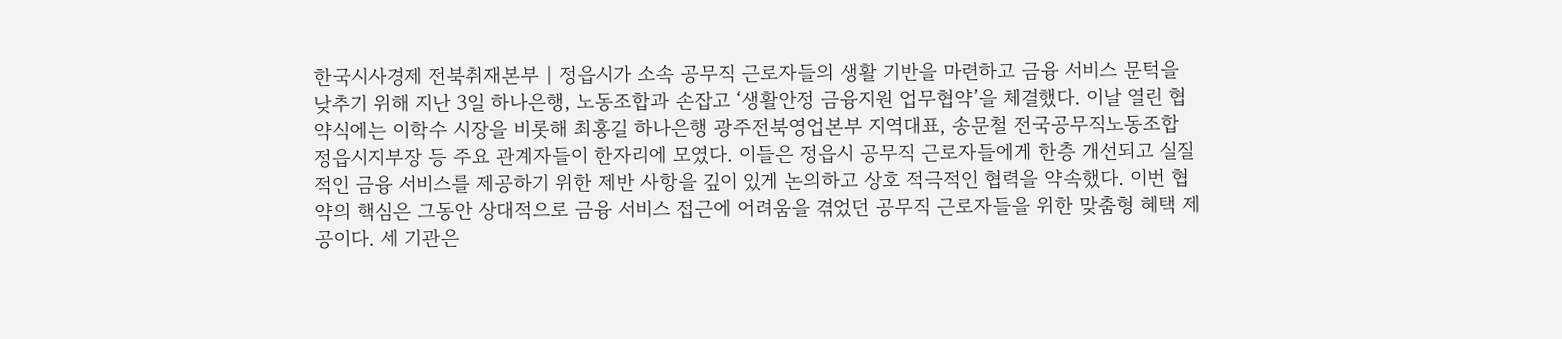한국시사경제 전북취재본부 | 정읍시가 소속 공무직 근로자들의 생활 기반을 마련하고 금융 서비스 문턱을 낮추기 위해 지난 3일 하나은행, 노동조합과 손잡고 ‘생활안정 금융지원 업무협약’을 체결했다. 이날 열린 협약식에는 이학수 시장을 비롯해 최홍길 하나은행 광주전북영업본부 지역대표, 송문철 전국공무직노동조합 정읍시지부장 등 주요 관계자들이 한자리에 모였다. 이들은 정읍시 공무직 근로자들에게 한층 개선되고 실질적인 금융 서비스를 제공하기 위한 제반 사항을 깊이 있게 논의하고 상호 적극적인 협력을 약속했다. 이번 협약의 핵심은 그동안 상대적으로 금융 서비스 접근에 어려움을 겪었던 공무직 근로자들을 위한 맞춤형 혜택 제공이다. 세 기관은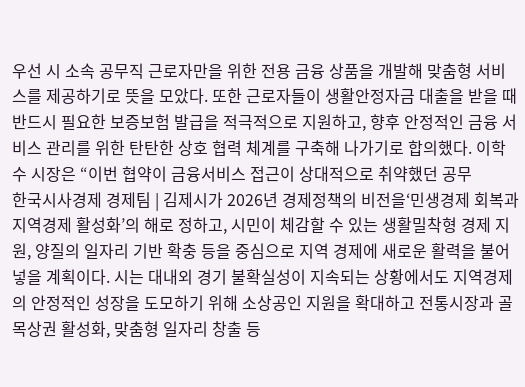우선 시 소속 공무직 근로자만을 위한 전용 금융 상품을 개발해 맞춤형 서비스를 제공하기로 뜻을 모았다. 또한 근로자들이 생활안정자금 대출을 받을 때 반드시 필요한 보증보험 발급을 적극적으로 지원하고, 향후 안정적인 금융 서비스 관리를 위한 탄탄한 상호 협력 체계를 구축해 나가기로 합의했다. 이학수 시장은 “이번 협약이 금융서비스 접근이 상대적으로 취약했던 공무
한국시사경제 경제팀 | 김제시가 2026년 경제정책의 비전을‘민생경제 회복과 지역경제 활성화’의 해로 정하고, 시민이 체감할 수 있는 생활밀착형 경제 지원, 양질의 일자리 기반 확충 등을 중심으로 지역 경제에 새로운 활력을 불어넣을 계획이다. 시는 대내외 경기 불확실성이 지속되는 상황에서도 지역경제의 안정적인 성장을 도모하기 위해 소상공인 지원을 확대하고 전통시장과 골목상권 활성화, 맞춤형 일자리 창출 등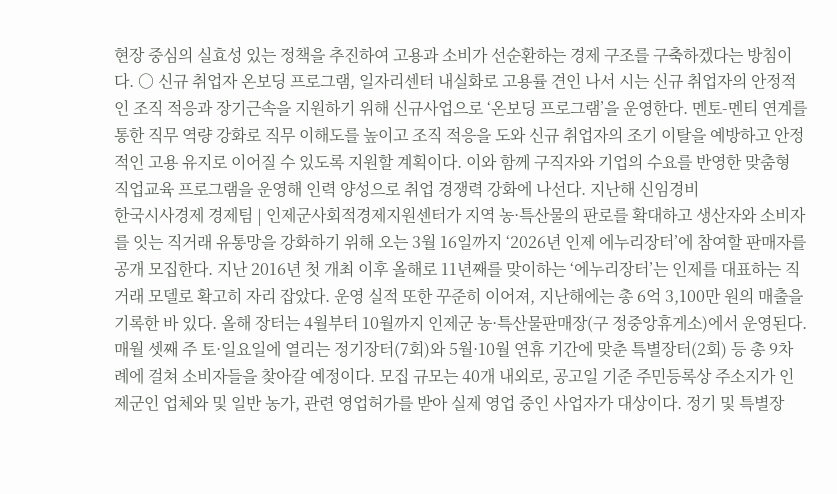현장 중심의 실효성 있는 정책을 추진하여 고용과 소비가 선순환하는 경제 구조를 구축하겠다는 방침이다. ○ 신규 취업자 온보딩 프로그램, 일자리센터 내실화로 고용률 견인 나서 시는 신규 취업자의 안정적인 조직 적응과 장기근속을 지원하기 위해 신규사업으로 ‘온보딩 프로그램’을 운영한다. 멘토-멘티 연계를 통한 직무 역량 강화로 직무 이해도를 높이고 조직 적응을 도와 신규 취업자의 조기 이탈을 예방하고 안정적인 고용 유지로 이어질 수 있도록 지원할 계획이다. 이와 함께 구직자와 기업의 수요를 반영한 맞춤형 직업교육 프로그램을 운영해 인력 양성으로 취업 경쟁력 강화에 나선다. 지난해 신임경비
한국시사경제 경제팀 | 인제군사회적경제지원센터가 지역 농·특산물의 판로를 확대하고 생산자와 소비자를 잇는 직거래 유통망을 강화하기 위해 오는 3월 16일까지 ‘2026년 인제 에누리장터’에 참여할 판매자를 공개 모집한다. 지난 2016년 첫 개최 이후 올해로 11년째를 맞이하는 ‘에누리장터’는 인제를 대표하는 직거래 모델로 확고히 자리 잡았다. 운영 실적 또한 꾸준히 이어져, 지난해에는 총 6억 3,100만 원의 매출을 기록한 바 있다. 올해 장터는 4월부터 10월까지 인제군 농·특산물판매장(구 정중앙휴게소)에서 운영된다. 매월 셋째 주 토·일요일에 열리는 정기장터(7회)와 5월·10월 연휴 기간에 맞춘 특별장터(2회) 등 총 9차례에 걸쳐 소비자들을 찾아갈 예정이다. 모집 규모는 40개 내외로, 공고일 기준 주민등록상 주소지가 인제군인 업체와 및 일반 농가, 관련 영업허가를 받아 실제 영업 중인 사업자가 대상이다. 정기 및 특별장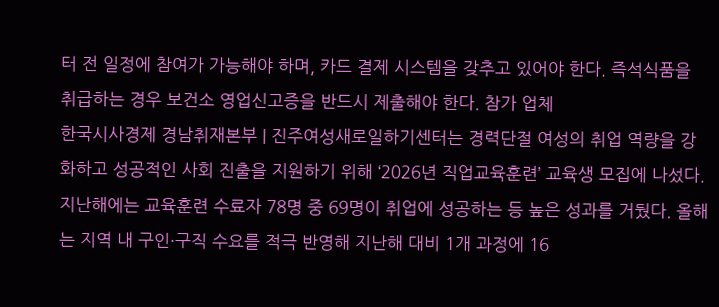터 전 일정에 참여가 가능해야 하며, 카드 결제 시스템을 갖추고 있어야 한다. 즉석식품을 취급하는 경우 보건소 영업신고증을 반드시 제출해야 한다. 참가 업체
한국시사경제 경남취재본부 | 진주여성새로일하기센터는 경력단절 여성의 취업 역량을 강화하고 성공적인 사회 진출을 지원하기 위해 ‘2026년 직업교육훈련’ 교육생 모집에 나섰다. 지난해에는 교육훈련 수료자 78명 중 69명이 취업에 성공하는 등 높은 성과를 거뒀다. 올해는 지역 내 구인·구직 수요를 적극 반영해 지난해 대비 1개 과정에 16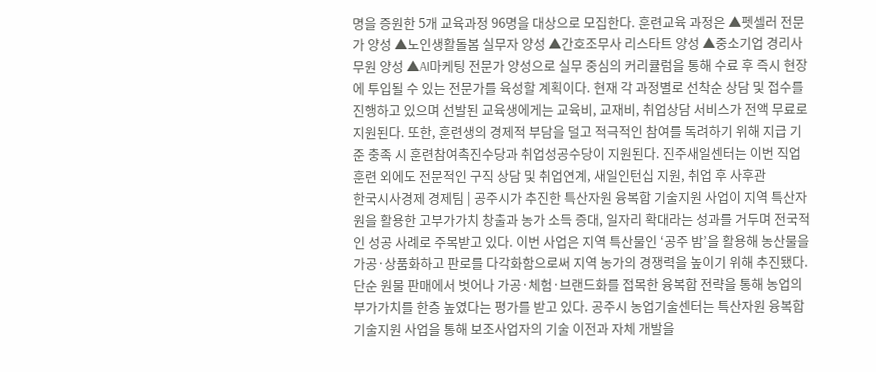명을 증원한 5개 교육과정 96명을 대상으로 모집한다. 훈련교육 과정은 ▲펫셀러 전문가 양성 ▲노인생활돌봄 실무자 양성 ▲간호조무사 리스타트 양성 ▲중소기업 경리사무원 양성 ▲AI마케팅 전문가 양성으로 실무 중심의 커리큘럼을 통해 수료 후 즉시 현장에 투입될 수 있는 전문가를 육성할 계획이다. 현재 각 과정별로 선착순 상담 및 접수를 진행하고 있으며 선발된 교육생에게는 교육비, 교재비, 취업상담 서비스가 전액 무료로 지원된다. 또한, 훈련생의 경제적 부담을 덜고 적극적인 참여를 독려하기 위해 지급 기준 충족 시 훈련참여촉진수당과 취업성공수당이 지원된다. 진주새일센터는 이번 직업훈련 외에도 전문적인 구직 상담 및 취업연계, 새일인턴십 지원, 취업 후 사후관
한국시사경제 경제팀 | 공주시가 추진한 특산자원 융복합 기술지원 사업이 지역 특산자원을 활용한 고부가가치 창출과 농가 소득 증대, 일자리 확대라는 성과를 거두며 전국적인 성공 사례로 주목받고 있다. 이번 사업은 지역 특산물인 ‘공주 밤’을 활용해 농산물을 가공·상품화하고 판로를 다각화함으로써 지역 농가의 경쟁력을 높이기 위해 추진됐다. 단순 원물 판매에서 벗어나 가공·체험·브랜드화를 접목한 융복합 전략을 통해 농업의 부가가치를 한층 높였다는 평가를 받고 있다. 공주시 농업기술센터는 특산자원 융복합 기술지원 사업을 통해 보조사업자의 기술 이전과 자체 개발을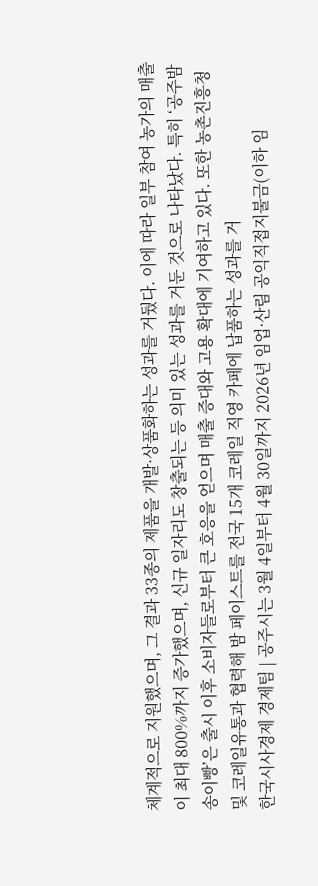체계적으로 지원했으며, 그 결과 33종의 제품을 개발·상품화하는 성과를 거뒀다. 이에 따라 일부 참여 농가의 매출이 최대 800%까지 증가했으며, 신규 일자리도 창출되는 등 의미 있는 성과를 거둔 것으로 나타났다. 특히 ‘공주밤송이빵’은 출시 이후 소비자들로부터 큰 호응을 얻으며 매출 증대와 고용 확대에 기여하고 있다. 또한 농촌진흥청 및 코레일유통과 협력해 밤 페이스트를 전국 15개 코레일 직영 카페에 납품하는 성과를 거
한국시사경제 경제팀 | 공주시는 3월 4일부터 4월 30일까지 2026년 임업·산림 공익직접지불금(이하 임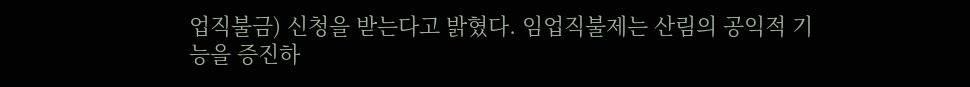업직불금) 신청을 받는다고 밝혔다. 임업직불제는 산림의 공익적 기능을 증진하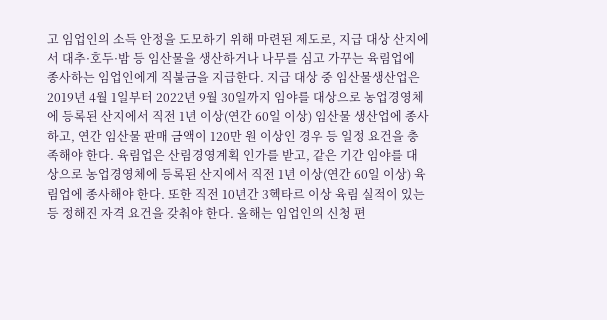고 임업인의 소득 안정을 도모하기 위해 마련된 제도로, 지급 대상 산지에서 대추·호두·밤 등 임산물을 생산하거나 나무를 심고 가꾸는 육림업에 종사하는 임업인에게 직불금을 지급한다. 지급 대상 중 임산물생산업은 2019년 4월 1일부터 2022년 9월 30일까지 임야를 대상으로 농업경영체에 등록된 산지에서 직전 1년 이상(연간 60일 이상) 임산물 생산업에 종사하고, 연간 임산물 판매 금액이 120만 원 이상인 경우 등 일정 요건을 충족해야 한다. 육림업은 산림경영계획 인가를 받고, 같은 기간 임야를 대상으로 농업경영체에 등록된 산지에서 직전 1년 이상(연간 60일 이상) 육림업에 종사해야 한다. 또한 직전 10년간 3헥타르 이상 육림 실적이 있는 등 정해진 자격 요건을 갖춰야 한다. 올해는 임업인의 신청 편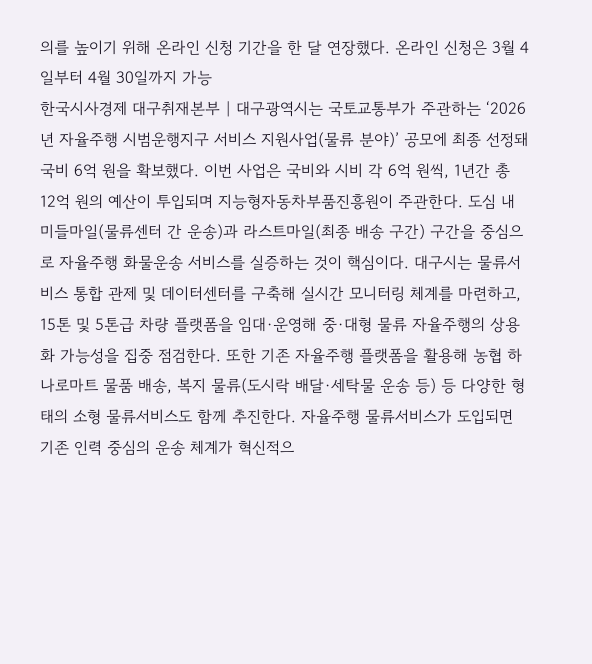의를 높이기 위해 온라인 신청 기간을 한 달 연장했다. 온라인 신청은 3월 4일부터 4월 30일까지 가능
한국시사경제 대구취재본부 | 대구광역시는 국토교통부가 주관하는 ‘2026년 자율주행 시범운행지구 서비스 지원사업(물류 분야)’ 공모에 최종 선정돼 국비 6억 원을 확보했다. 이번 사업은 국비와 시비 각 6억 원씩, 1년간 총 12억 원의 예산이 투입되며 지능형자동차부품진흥원이 주관한다. 도심 내 미들마일(물류센터 간 운송)과 라스트마일(최종 배송 구간) 구간을 중심으로 자율주행 화물운송 서비스를 실증하는 것이 핵심이다. 대구시는 물류서비스 통합 관제 및 데이터센터를 구축해 실시간 모니터링 체계를 마련하고, 15톤 및 5톤급 차량 플랫폼을 임대·운영해 중·대형 물류 자율주행의 상용화 가능성을 집중 점검한다. 또한 기존 자율주행 플랫폼을 활용해 농협 하나로마트 물품 배송, 복지 물류(도시락 배달·세탁물 운송 등) 등 다양한 형태의 소형 물류서비스도 함께 추진한다. 자율주행 물류서비스가 도입되면 기존 인력 중심의 운송 체계가 혁신적으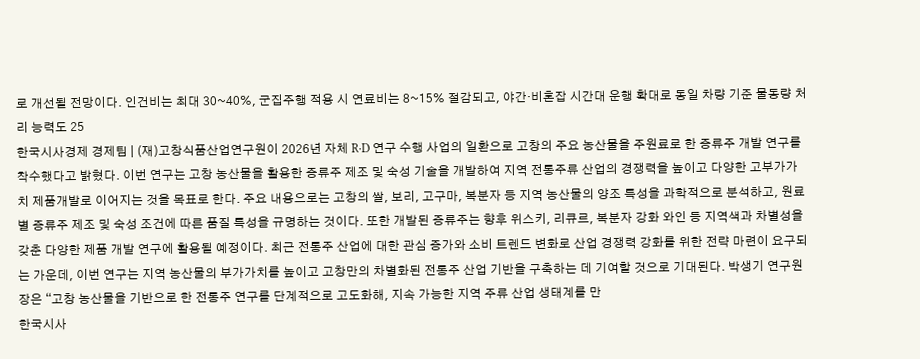로 개선될 전망이다. 인건비는 최대 30~40%, 군집주행 적용 시 연료비는 8~15% 절감되고, 야간·비혼잡 시간대 운행 확대로 동일 차량 기준 물동량 처리 능력도 25
한국시사경제 경제팀 | (재)고창식품산업연구원이 2026년 자체 R·D 연구 수행 사업의 일환으로 고창의 주요 농산물을 주원료로 한 증류주 개발 연구를 착수했다고 밝혔다. 이번 연구는 고창 농산물을 활용한 증류주 제조 및 숙성 기술을 개발하여 지역 전통주류 산업의 경쟁력을 높이고 다양한 고부가가치 제품개발로 이어지는 것을 목표로 한다. 주요 내용으로는 고창의 쌀, 보리, 고구마, 복분자 등 지역 농산물의 양조 특성을 과학적으로 분석하고, 원료별 증류주 제조 및 숙성 조건에 따른 품질 특성을 규명하는 것이다. 또한 개발된 증류주는 향후 위스키, 리큐르, 복분자 강화 와인 등 지역색과 차별성을 갖춘 다양한 제품 개발 연구에 활용될 예정이다. 최근 전통주 산업에 대한 관심 증가와 소비 트렌드 변화로 산업 경쟁력 강화를 위한 전략 마련이 요구되는 가운데, 이번 연구는 지역 농산물의 부가가치를 높이고 고창만의 차별화된 전통주 산업 기반을 구축하는 데 기여할 것으로 기대된다. 박생기 연구원장은 “고창 농산물을 기반으로 한 전통주 연구를 단계적으로 고도화해, 지속 가능한 지역 주류 산업 생태계를 만
한국시사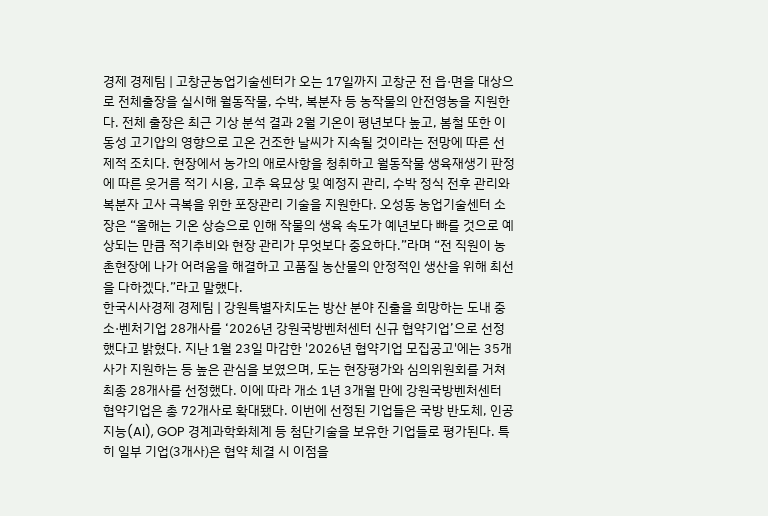경제 경제팀 | 고창군농업기술센터가 오는 17일까지 고창군 전 읍·면을 대상으로 전체출장을 실시해 월동작물, 수박, 복분자 등 농작물의 안전영농을 지원한다. 전체 출장은 최근 기상 분석 결과 2월 기온이 평년보다 높고, 봄철 또한 이동성 고기압의 영향으로 고온 건조한 날씨가 지속될 것이라는 전망에 따른 선제적 조치다. 현장에서 농가의 애로사항을 청취하고 월동작물 생육재생기 판정에 따른 웃거름 적기 시용, 고추 육묘상 및 예정지 관리, 수박 정식 전후 관리와 복분자 고사 극복을 위한 포장관리 기술을 지원한다. 오성동 농업기술센터 소장은 “올해는 기온 상승으로 인해 작물의 생육 속도가 예년보다 빠를 것으로 예상되는 만큼 적기추비와 현장 관리가 무엇보다 중요하다.”라며 “전 직원이 농촌현장에 나가 어려움을 해결하고 고품질 농산물의 안정적인 생산을 위해 최선을 다하겠다.”라고 말했다.
한국시사경제 경제팀 | 강원특별자치도는 방산 분야 진출을 희망하는 도내 중소·벤처기업 28개사를 ‘2026년 강원국방벤처센터 신규 협약기업’으로 선정했다고 밝혔다. 지난 1월 23일 마감한 '2026년 협약기업 모집공고'에는 35개사가 지원하는 등 높은 관심을 보였으며, 도는 현장평가와 심의위원회를 거쳐 최종 28개사를 선정했다. 이에 따라 개소 1년 3개월 만에 강원국방벤처센터 협약기업은 총 72개사로 확대됐다. 이번에 선정된 기업들은 국방 반도체, 인공지능(AI), GOP 경계과학화체계 등 첨단기술을 보유한 기업들로 평가된다. 특히 일부 기업(3개사)은 협약 체결 시 이점을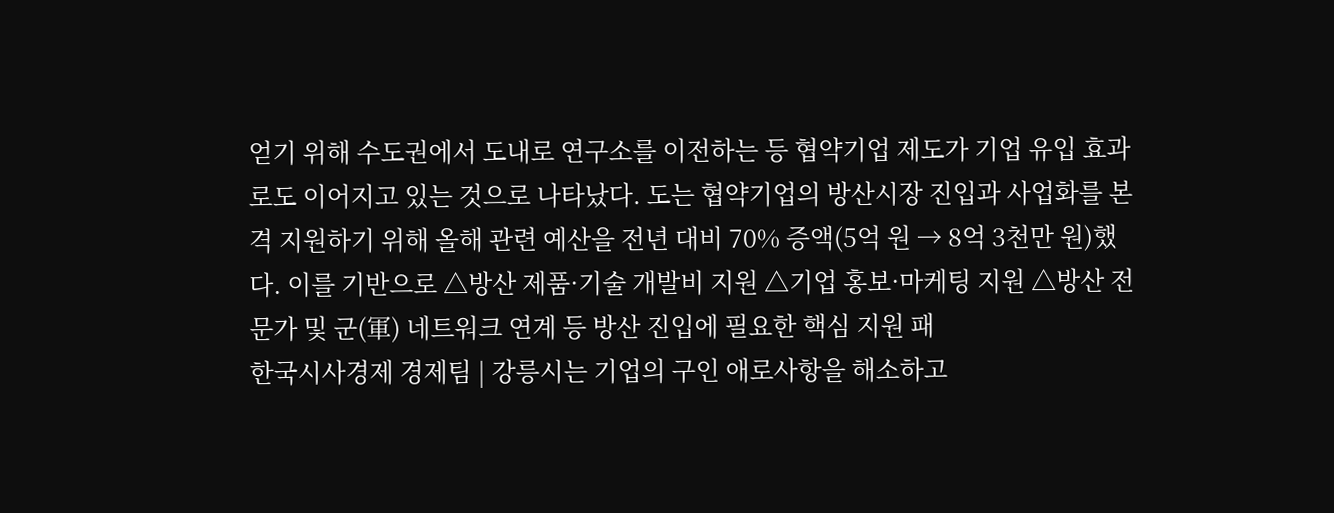얻기 위해 수도권에서 도내로 연구소를 이전하는 등 협약기업 제도가 기업 유입 효과로도 이어지고 있는 것으로 나타났다. 도는 협약기업의 방산시장 진입과 사업화를 본격 지원하기 위해 올해 관련 예산을 전년 대비 70% 증액(5억 원 → 8억 3천만 원)했다. 이를 기반으로 △방산 제품·기술 개발비 지원 △기업 홍보·마케팅 지원 △방산 전문가 및 군(軍) 네트워크 연계 등 방산 진입에 필요한 핵심 지원 패
한국시사경제 경제팀 | 강릉시는 기업의 구인 애로사항을 해소하고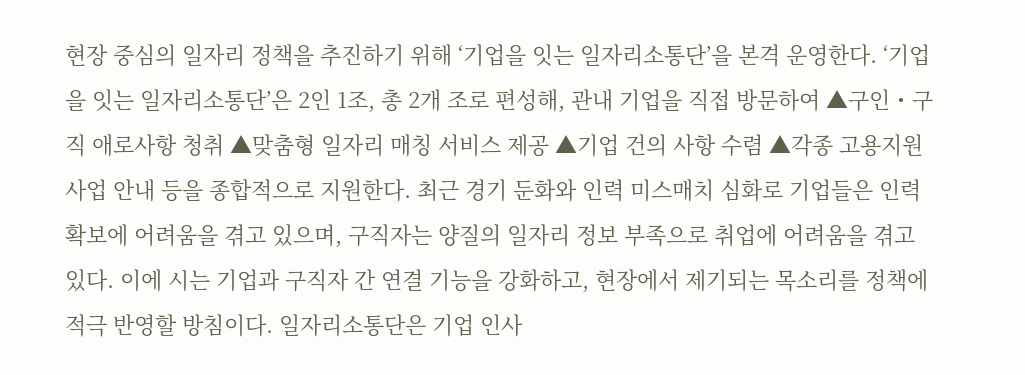현장 중심의 일자리 정책을 추진하기 위해 ‘기업을 잇는 일자리소통단’을 본격 운영한다. ‘기업을 잇는 일자리소통단’은 2인 1조, 총 2개 조로 편성해, 관내 기업을 직접 방문하여 ▲구인・구직 애로사항 청취 ▲맞춤형 일자리 매칭 서비스 제공 ▲기업 건의 사항 수렴 ▲각종 고용지원사업 안내 등을 종합적으로 지원한다. 최근 경기 둔화와 인력 미스매치 심화로 기업들은 인력 확보에 어려움을 겪고 있으며, 구직자는 양질의 일자리 정보 부족으로 취업에 어려움을 겪고 있다. 이에 시는 기업과 구직자 간 연결 기능을 강화하고, 현장에서 제기되는 목소리를 정책에 적극 반영할 방침이다. 일자리소통단은 기업 인사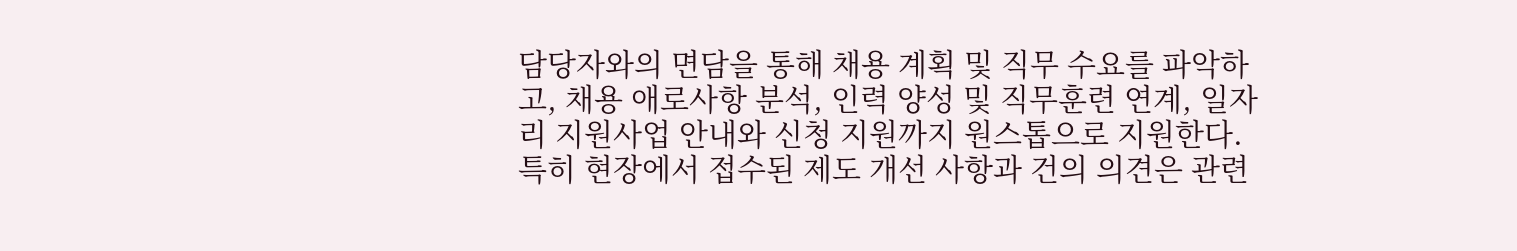담당자와의 면담을 통해 채용 계획 및 직무 수요를 파악하고, 채용 애로사항 분석, 인력 양성 및 직무훈련 연계, 일자리 지원사업 안내와 신청 지원까지 원스톱으로 지원한다. 특히 현장에서 접수된 제도 개선 사항과 건의 의견은 관련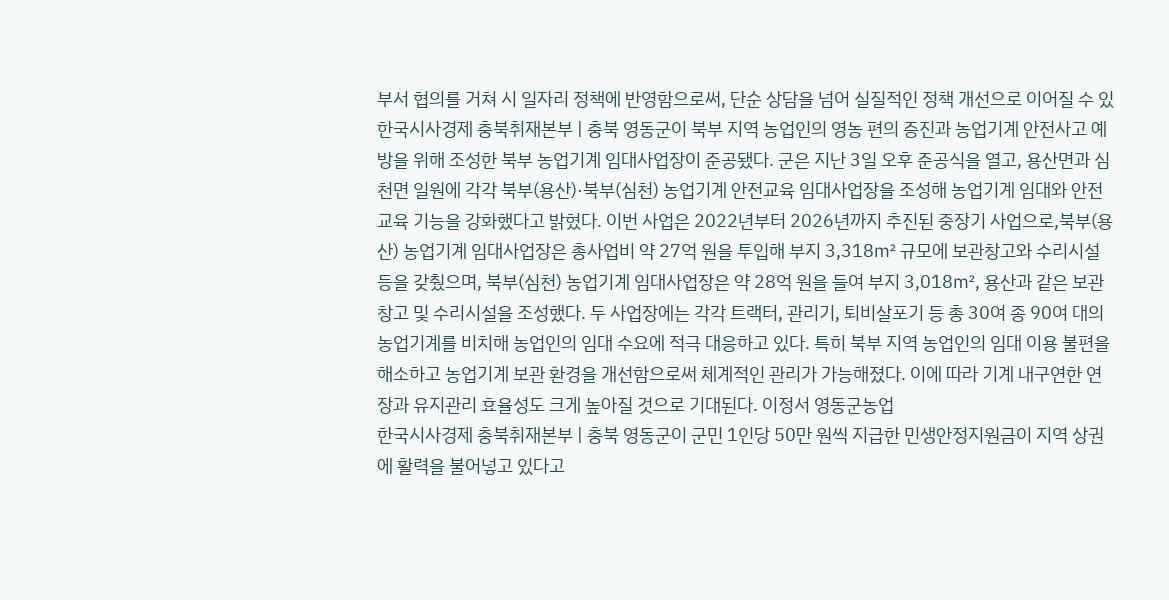부서 협의를 거쳐 시 일자리 정책에 반영함으로써, 단순 상담을 넘어 실질적인 정책 개선으로 이어질 수 있
한국시사경제 충북취재본부 | 충북 영동군이 북부 지역 농업인의 영농 편의 증진과 농업기계 안전사고 예방을 위해 조성한 북부 농업기계 임대사업장이 준공됐다. 군은 지난 3일 오후 준공식을 열고, 용산면과 심천면 일원에 각각 북부(용산)·북부(심천) 농업기계 안전교육 임대사업장을 조성해 농업기계 임대와 안전교육 기능을 강화했다고 밝혔다. 이번 사업은 2022년부터 2026년까지 추진된 중장기 사업으로,북부(용산) 농업기계 임대사업장은 총사업비 약 27억 원을 투입해 부지 3,318㎡ 규모에 보관창고와 수리시설 등을 갖췄으며, 북부(심천) 농업기계 임대사업장은 약 28억 원을 들여 부지 3,018㎡, 용산과 같은 보관창고 및 수리시설을 조성했다. 두 사업장에는 각각 트랙터, 관리기, 퇴비살포기 등 총 30여 종 90여 대의 농업기계를 비치해 농업인의 임대 수요에 적극 대응하고 있다. 특히 북부 지역 농업인의 임대 이용 불편을 해소하고 농업기계 보관 환경을 개선함으로써 체계적인 관리가 가능해졌다. 이에 따라 기계 내구연한 연장과 유지관리 효율성도 크게 높아질 것으로 기대된다. 이정서 영동군농업
한국시사경제 충북취재본부 | 충북 영동군이 군민 1인당 50만 원씩 지급한 민생안정지원금이 지역 상권에 활력을 불어넣고 있다고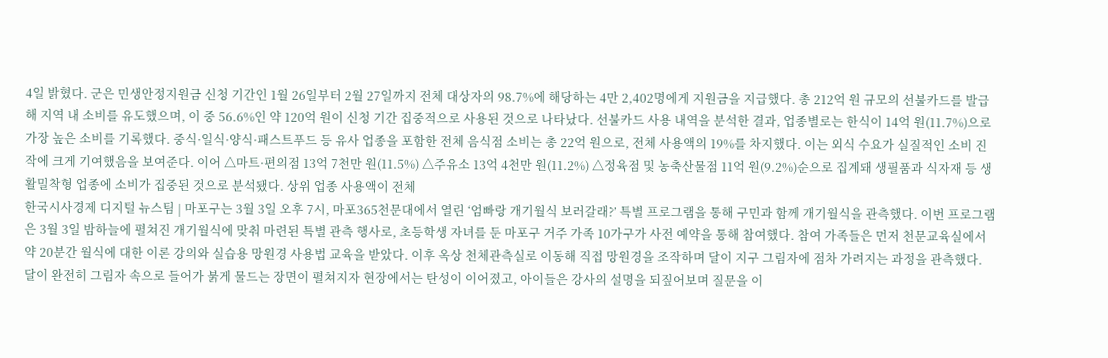4일 밝혔다. 군은 민생안정지원금 신청 기간인 1월 26일부터 2월 27일까지 전체 대상자의 98.7%에 해당하는 4만 2,402명에게 지원금을 지급했다. 총 212억 원 규모의 선불카드를 발급해 지역 내 소비를 유도했으며, 이 중 56.6%인 약 120억 원이 신청 기간 집중적으로 사용된 것으로 나타났다. 선불카드 사용 내역을 분석한 결과, 업종별로는 한식이 14억 원(11.7%)으로 가장 높은 소비를 기록했다. 중식·일식·양식·패스트푸드 등 유사 업종을 포함한 전체 음식점 소비는 총 22억 원으로, 전체 사용액의 19%를 차지했다. 이는 외식 수요가 실질적인 소비 진작에 크게 기여했음을 보여준다. 이어 △마트·편의점 13억 7천만 원(11.5%) △주유소 13억 4천만 원(11.2%) △정육점 및 농축산물점 11억 원(9.2%)순으로 집계돼 생필품과 식자재 등 생활밀착형 업종에 소비가 집중된 것으로 분석됐다. 상위 업종 사용액이 전체
한국시사경제 디지털 뉴스팀 | 마포구는 3월 3일 오후 7시, 마포365천문대에서 열린 ‘엄빠랑 개기월식 보러갈래?’ 특별 프로그램을 통해 구민과 함께 개기월식을 관측했다. 이번 프로그램은 3월 3일 밤하늘에 펼쳐진 개기월식에 맞춰 마련된 특별 관측 행사로, 초등학생 자녀를 둔 마포구 거주 가족 10가구가 사전 예약을 통해 참여했다. 참여 가족들은 먼저 천문교육실에서 약 20분간 월식에 대한 이론 강의와 실습용 망원경 사용법 교육을 받았다. 이후 옥상 천체관측실로 이동해 직접 망원경을 조작하며 달이 지구 그림자에 점차 가려지는 과정을 관측했다. 달이 완전히 그림자 속으로 들어가 붉게 물드는 장면이 펼쳐지자 현장에서는 탄성이 이어졌고, 아이들은 강사의 설명을 되짚어보며 질문을 이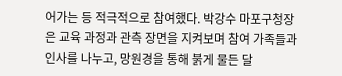어가는 등 적극적으로 참여했다. 박강수 마포구청장은 교육 과정과 관측 장면을 지켜보며 참여 가족들과 인사를 나누고, 망원경을 통해 붉게 물든 달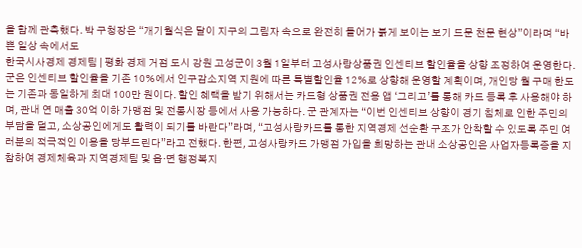을 함께 관측했다. 박 구청장은 “개기월식은 달이 지구의 그림자 속으로 완전히 들어가 붉게 보이는 보기 드문 천문 현상”이라며 “바쁜 일상 속에서도
한국시사경제 경제팀 | 평화 경제 거점 도시 강원 고성군이 3월 1일부터 고성사랑상품권 인센티브 할인율을 상향 조정하여 운영한다. 군은 인센티브 할인율을 기존 10%에서 인구감소지역 지원에 따른 특별할인율 12%로 상향해 운영할 계획이며, 개인당 월 구매 한도는 기존과 동일하게 최대 100만 원이다. 할인 혜택을 받기 위해서는 카드형 상품권 전용 앱 ‘그리고’를 통해 카드 등록 후 사용해야 하며, 관내 연 매출 30억 이하 가맹점 및 전통시장 등에서 사용 가능하다. 군 관계자는 “이번 인센티브 상향이 경기 침체로 인한 주민의 부담을 덜고, 소상공인에게도 활력이 되기를 바란다”라며, “고성사랑카드를 통한 지역경제 선순환 구조가 안착할 수 있도록 주민 여러분의 적극적인 이용을 당부드린다”라고 전했다. 한편, 고성사랑카드 가맹점 가입을 희망하는 관내 소상공인은 사업자등록증을 지참하여 경제체육과 지역경제팀 및 읍·면 행정복지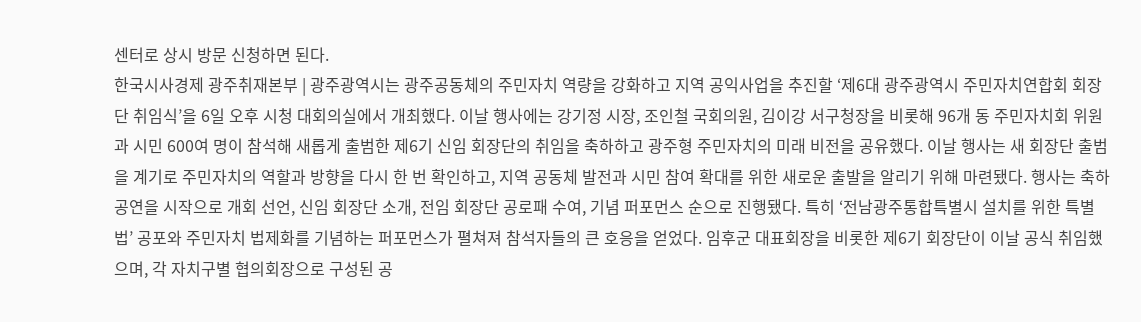센터로 상시 방문 신청하면 된다.
한국시사경제 광주취재본부 | 광주광역시는 광주공동체의 주민자치 역량을 강화하고 지역 공익사업을 추진할 ‘제6대 광주광역시 주민자치연합회 회장단 취임식’을 6일 오후 시청 대회의실에서 개최했다. 이날 행사에는 강기정 시장, 조인철 국회의원, 김이강 서구청장을 비롯해 96개 동 주민자치회 위원과 시민 600여 명이 참석해 새롭게 출범한 제6기 신임 회장단의 취임을 축하하고 광주형 주민자치의 미래 비전을 공유했다. 이날 행사는 새 회장단 출범을 계기로 주민자치의 역할과 방향을 다시 한 번 확인하고, 지역 공동체 발전과 시민 참여 확대를 위한 새로운 출발을 알리기 위해 마련됐다. 행사는 축하공연을 시작으로 개회 선언, 신임 회장단 소개, 전임 회장단 공로패 수여, 기념 퍼포먼스 순으로 진행됐다. 특히 ‘전남광주통합특별시 설치를 위한 특별법’ 공포와 주민자치 법제화를 기념하는 퍼포먼스가 펼쳐져 참석자들의 큰 호응을 얻었다. 임후군 대표회장을 비롯한 제6기 회장단이 이날 공식 취임했으며, 각 자치구별 협의회장으로 구성된 공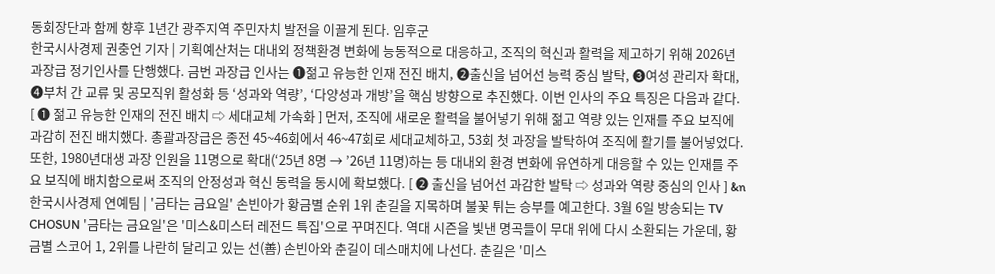동회장단과 함께 향후 1년간 광주지역 주민자치 발전을 이끌게 된다. 임후군
한국시사경제 권충언 기자 | 기획예산처는 대내외 정책환경 변화에 능동적으로 대응하고, 조직의 혁신과 활력을 제고하기 위해 2026년 과장급 정기인사를 단행했다. 금번 과장급 인사는 ➊젊고 유능한 인재 전진 배치, ➋출신을 넘어선 능력 중심 발탁, ➌여성 관리자 확대, ➍부처 간 교류 및 공모직위 활성화 등 ‘성과와 역량’, ‘다양성과 개방’을 핵심 방향으로 추진했다. 이번 인사의 주요 특징은 다음과 같다. [ ➊ 젊고 유능한 인재의 전진 배치 ⇨ 세대교체 가속화 ] 먼저, 조직에 새로운 활력을 불어넣기 위해 젊고 역량 있는 인재를 주요 보직에 과감히 전진 배치했다. 총괄과장급은 종전 45~46회에서 46~47회로 세대교체하고, 53회 첫 과장을 발탁하여 조직에 활기를 불어넣었다. 또한, 1980년대생 과장 인원을 11명으로 확대(‘25년 8명 → ’26년 11명)하는 등 대내외 환경 변화에 유연하게 대응할 수 있는 인재를 주요 보직에 배치함으로써 조직의 안정성과 혁신 동력을 동시에 확보했다. [ ➋ 출신을 넘어선 과감한 발탁 ⇨ 성과와 역량 중심의 인사 ] &n
한국시사경제 연예팀 | '금타는 금요일' 손빈아가 황금별 순위 1위 춘길을 지목하며 불꽃 튀는 승부를 예고한다. 3월 6일 방송되는 TV CHOSUN '금타는 금요일'은 '미스&미스터 레전드 특집'으로 꾸며진다. 역대 시즌을 빛낸 명곡들이 무대 위에 다시 소환되는 가운데, 황금별 스코어 1, 2위를 나란히 달리고 있는 선(善) 손빈아와 춘길이 데스매치에 나선다. 춘길은 '미스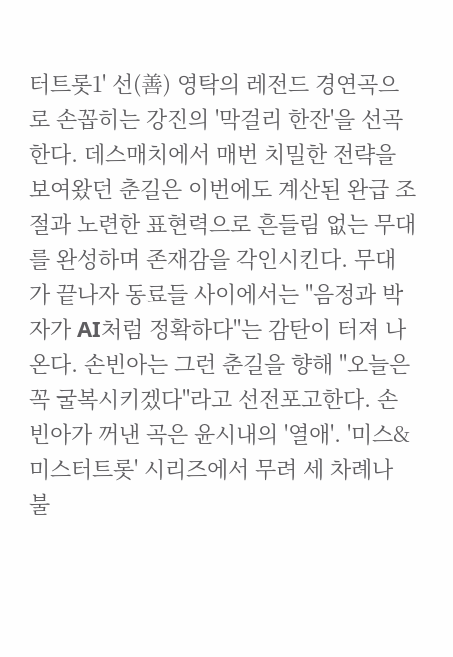터트롯1' 선(善) 영탁의 레전드 경연곡으로 손꼽히는 강진의 '막걸리 한잔'을 선곡한다. 데스매치에서 매번 치밀한 전략을 보여왔던 춘길은 이번에도 계산된 완급 조절과 노련한 표현력으로 흔들림 없는 무대를 완성하며 존재감을 각인시킨다. 무대가 끝나자 동료들 사이에서는 "음정과 박자가 AI처럼 정확하다"는 감탄이 터져 나온다. 손빈아는 그런 춘길을 향해 "오늘은 꼭 굴복시키겠다"라고 선전포고한다. 손빈아가 꺼낸 곡은 윤시내의 '열애'. '미스&미스터트롯' 시리즈에서 무려 세 차례나 불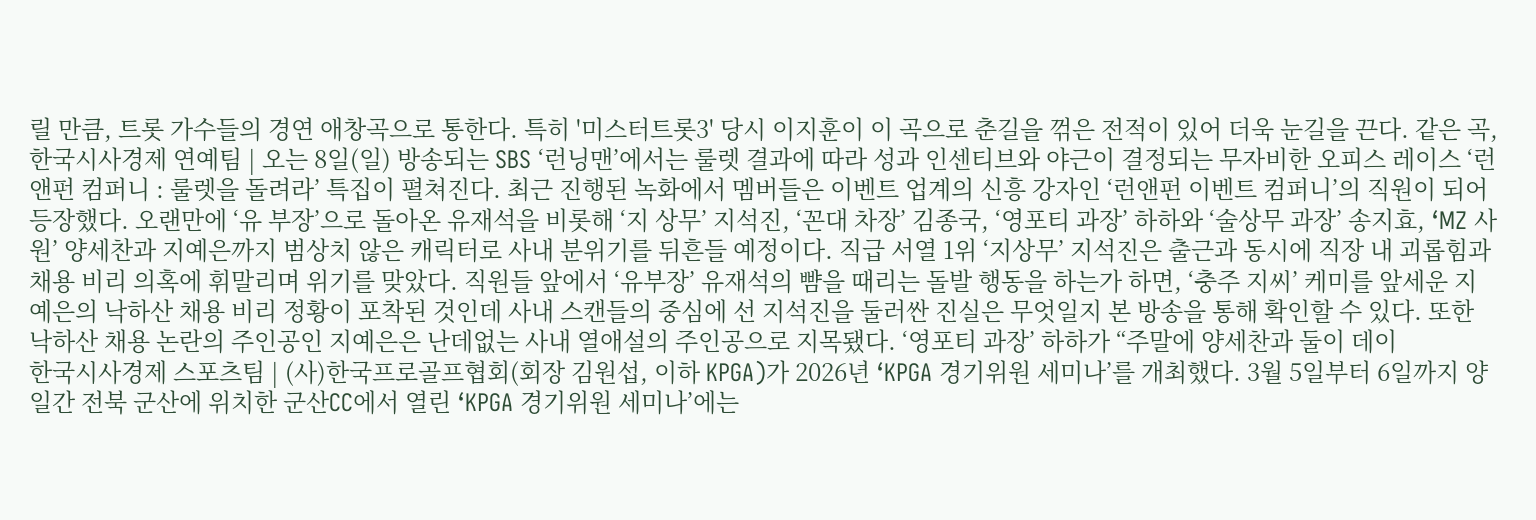릴 만큼, 트롯 가수들의 경연 애창곡으로 통한다. 특히 '미스터트롯3' 당시 이지훈이 이 곡으로 춘길을 꺾은 전적이 있어 더욱 눈길을 끈다. 같은 곡,
한국시사경제 연예팀 | 오는 8일(일) 방송되는 SBS ‘런닝맨’에서는 룰렛 결과에 따라 성과 인센티브와 야근이 결정되는 무자비한 오피스 레이스 ‘런앤펀 컴퍼니 : 룰렛을 돌려라’ 특집이 펼쳐진다. 최근 진행된 녹화에서 멤버들은 이벤트 업계의 신흥 강자인 ‘런앤펀 이벤트 컴퍼니’의 직원이 되어 등장했다. 오랜만에 ‘유 부장’으로 돌아온 유재석을 비롯해 ‘지 상무’ 지석진, ‘꼰대 차장’ 김종국, ‘영포티 과장’ 하하와 ‘술상무 과장’ 송지효, ‘MZ 사원’ 양세찬과 지예은까지 범상치 않은 캐릭터로 사내 분위기를 뒤흔들 예정이다. 직급 서열 1위 ‘지상무’ 지석진은 출근과 동시에 직장 내 괴롭힘과 채용 비리 의혹에 휘말리며 위기를 맞았다. 직원들 앞에서 ‘유부장’ 유재석의 뺨을 때리는 돌발 행동을 하는가 하면, ‘충주 지씨’ 케미를 앞세운 지예은의 낙하산 채용 비리 정황이 포착된 것인데 사내 스캔들의 중심에 선 지석진을 둘러싼 진실은 무엇일지 본 방송을 통해 확인할 수 있다. 또한 낙하산 채용 논란의 주인공인 지예은은 난데없는 사내 열애설의 주인공으로 지목됐다. ‘영포티 과장’ 하하가 “주말에 양세찬과 둘이 데이
한국시사경제 스포츠팀 | (사)한국프로골프협회(회장 김원섭, 이하 KPGA)가 2026년 ‘KPGA 경기위원 세미나’를 개최했다. 3월 5일부터 6일까지 양일간 전북 군산에 위치한 군산CC에서 열린 ‘KPGA 경기위원 세미나’에는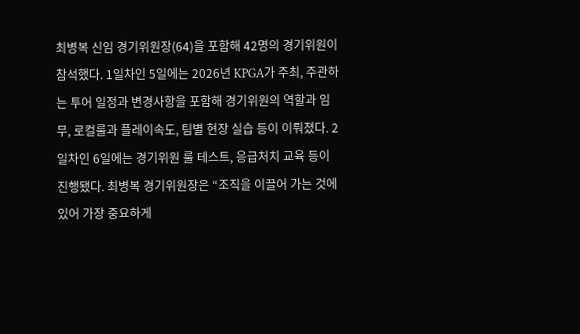최병복 신임 경기위원장(64)을 포함해 42명의 경기위원이 참석했다. 1일차인 5일에는 2026년 KPGA가 주최, 주관하는 투어 일정과 변경사항을 포함해 경기위원의 역할과 임무, 로컬룰과 플레이속도, 팀별 현장 실습 등이 이뤄졌다. 2일차인 6일에는 경기위원 룰 테스트, 응급처치 교육 등이 진행됐다. 최병복 경기위원장은 “조직을 이끌어 가는 것에 있어 가장 중요하게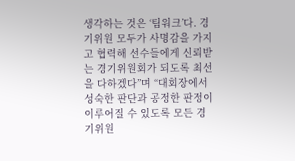생각하는 것은 ‘팀워크’다. 경기위원 모두가 사명감을 가지고 협력해 선수들에게 신뢰받는 경기위원회가 되도록 최선을 다하겠다”며 “대회장에서 성숙한 판단과 공정한 판정이 이루어질 수 있도록 모든 경기위원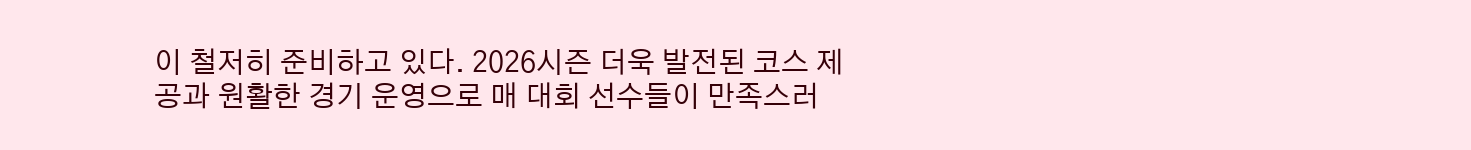이 철저히 준비하고 있다. 2026시즌 더욱 발전된 코스 제공과 원활한 경기 운영으로 매 대회 선수들이 만족스러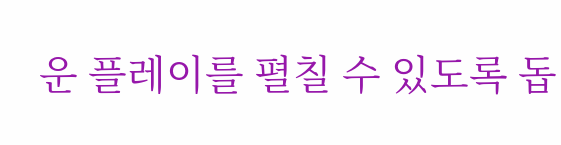운 플레이를 펼칠 수 있도록 돕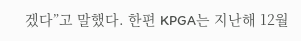겠다”고 말했다. 한편 KPGA는 지난해 12월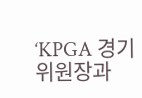‘KPGA 경기위원장과